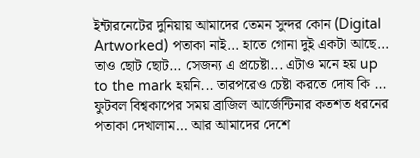ইন্টারনেটের দুনিয়ায় আমাদের তেমন সুন্দর কোন (Digital Artworked) পতাকা নাই... হাতে গোনা দুই একটা আছে... তাও ছোট ছোট... সেজন্য এ প্রচেষ্টা... এটাও মনে হয় up to the mark হয়নি... তারপরেও চেষ্টা করতে দোষ কি ... ফুটবল বিশ্বকাপের সময় ব্রাজিল আর্জেন্টিনার কতশত ধরনের পতাকা দেখালাম... আর আমাদের দেশে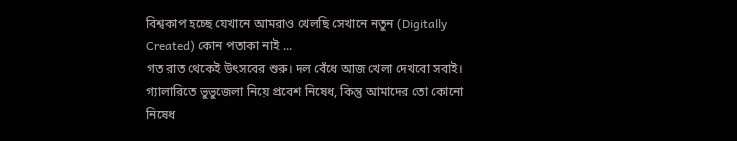বিশ্বকাপ হচ্ছে যেখানে আমরাও খেলছি সেখানে নতুন (Digitally Created) কোন পতাকা নাই ...
গত রাত থেকেই উৎসবের শুরু। দল বেঁধে আজ খেলা দেখবো সবাই। গ্যালারিতে ভুভুজেলা নিয়ে প্রবেশ নিষেধ, কিন্তু আমাদের তো কোনো নিষেধ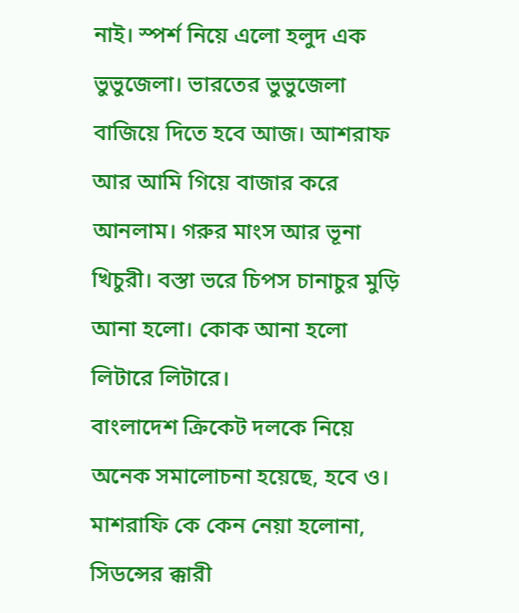নাই। স্পর্শ নিয়ে এলো হলুদ এক ভুভুজেলা। ভারতের ভুভুজেলা বাজিয়ে দিতে হবে আজ। আশরাফ আর আমি গিয়ে বাজার করে আনলাম। গরুর মাংস আর ভূনা খিচুরী। বস্তা ভরে চিপস চানাচুর মুড়ি আনা হলো। কোক আনা হলো লিটারে লিটারে।
বাংলাদেশ ক্রিকেট দলকে নিয়ে অনেক সমালোচনা হয়েছে, হবে ও। মাশরাফি কে কেন নেয়া হলোনা, সিডন্সের ক্কারী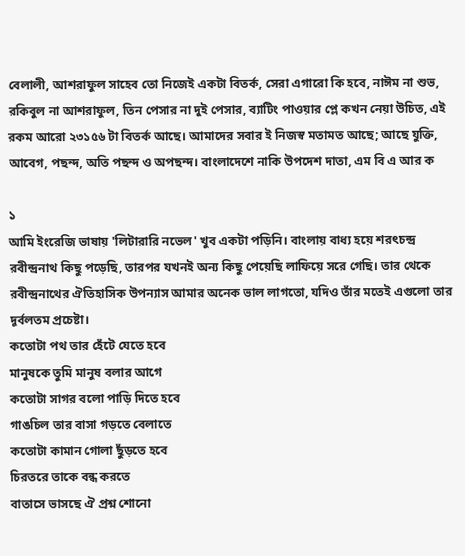বেলালী, আশরাফুল সাহেব তো নিজেই একটা বিতর্ক, সেরা এগারো কি হবে, নাঈম না শুভ, রকিবুল না আশরাফুল, তিন পেসার না দুই পেসার, ব্যাটিং পাওয়ার প্লে কখন নেয়া উচিত, এই রকম আরো ২৩১৫৬ টা বিতর্ক আছে। আমাদের সবার ই নিজস্ব মতামত আছে; আছে যুক্তি, আবেগ, পছন্দ, অতি পছন্দ ও অপছন্দ। বাংলাদেশে নাকি উপদেশ দাতা, এম বি এ আর ক

১
আমি ইংরেজি ভাষায় 'লিটারারি নভেল' খুব একটা পড়িনি। বাংলায় বাধ্য হয়ে শরৎচন্দ্র রবীন্দ্রনাথ কিছু পড়েছি, তারপর যখনই অন্য কিছু পেয়েছি লাফিয়ে সরে গেছি। তার থেকে রবীন্দ্রনাথের ঐতিহাসিক উপন্যাস আমার অনেক ভাল লাগতো, যদিও তাঁর মতেই এগুলো তার দূর্বলতম প্রচেষ্টা।
কতোটা পথ তার হেঁটে যেতে হবে
মানুষকে তুমি মানুষ বলার আগে
কতোটা সাগর বলো পাড়ি দিতে হবে
গাঙচিল তার বাসা গড়তে বেলাতে
কতোটা কামান গোলা ছুঁড়তে হবে
চিরতরে তাকে বন্ধ করতে
বাতাসে ভাসছে ঐ প্রশ্ন শোনো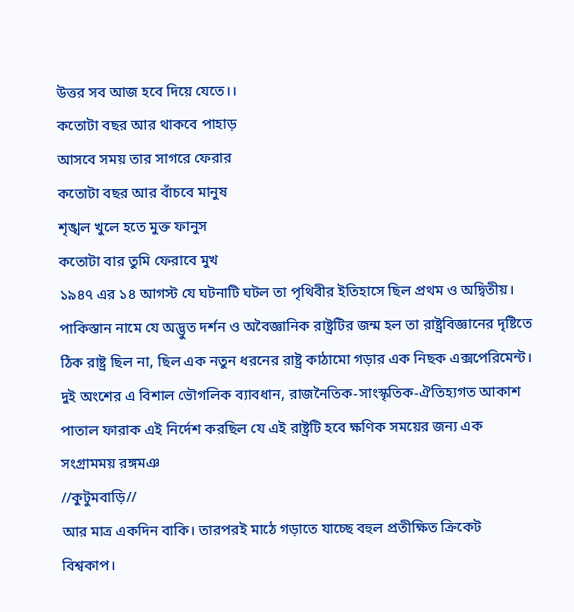উত্তর সব আজ হবে দিয়ে যেতে।।
কতোটা বছর আর থাকবে পাহাড়
আসবে সময় তার সাগরে ফেরার
কতোটা বছর আর বাঁচবে মানুষ
শৃঙ্খল খুলে হতে মুক্ত ফানুস
কতোটা বার তুমি ফেরাবে মুখ
১৯৪৭ এর ১৪ আগস্ট যে ঘটনাটি ঘটল তা পৃথিবীর ইতিহাসে ছিল প্রথম ও অদ্বিতীয়। পাকিস্তান নামে যে অদ্ভুত দর্শন ও অবৈজ্ঞানিক রাষ্ট্রটির জন্ম হল তা রাষ্ট্রবিজ্ঞানের দৃষ্টিতে ঠিক রাষ্ট্র ছিল না, ছিল এক নতুন ধরনের রাষ্ট্র কাঠামো গড়ার এক নিছক এক্সপেরিমেন্ট। দুই অংশের এ বিশাল ভৌগলিক ব্যাবধান, রাজনৈতিক-সাংস্কৃতিক-ঐতিহ্যগত আকাশ পাতাল ফারাক এই নির্দেশ করছিল যে এই রাষ্ট্রটি হবে ক্ষণিক সময়ের জন্য এক সংগ্রামময় রঙ্গমঞ
//কুটুমবাড়ি//
আর মাত্র একদিন বাকি। তারপরই মাঠে গড়াতে যাচ্ছে বহুল প্রতীক্ষিত ক্রিকেট বিশ্বকাপ।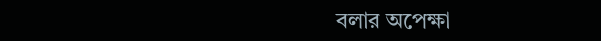বলার অপেক্ষা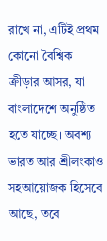রাখে না, এটিই প্রথম কোনো বৈশ্বিক ক্রীড়ার আসর, যা বাংলাদেশে অনুষ্ঠিত হতে যাচ্ছে। অবশ্য ভারত আর শ্রীলংকাও সহআয়োজক হিসেবে আছে, তবে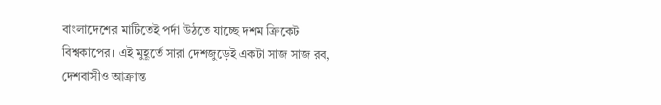বাংলাদেশের মাটিতেই পর্দা উঠতে যাচ্ছে দশম ক্রিকেট বিশ্বকাপের। এই মুহূর্তে সারা দেশজুড়েই একটা সাজ সাজ রব, দেশবাসীও আক্রান্ত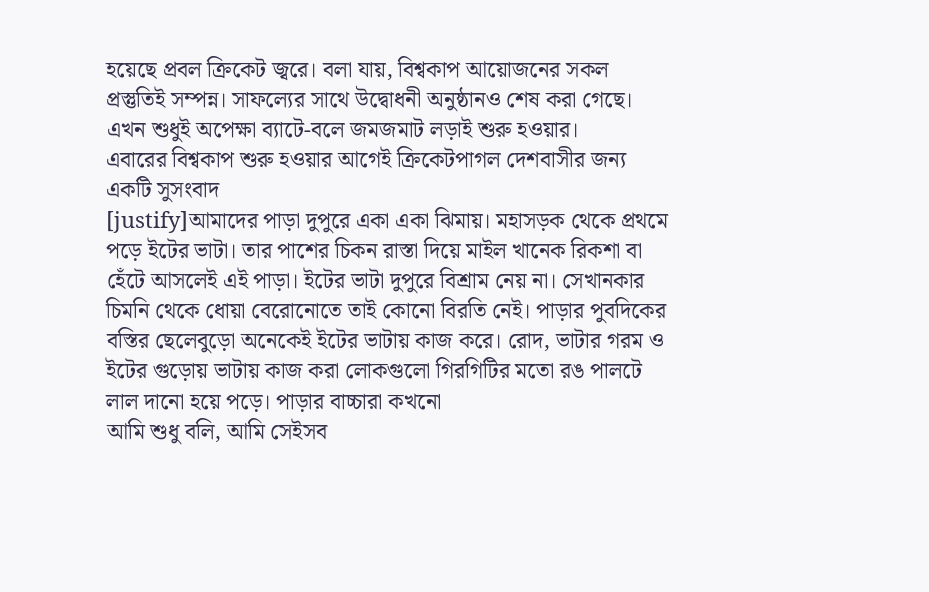হয়েছে প্রবল ক্রিকেট জ্বরে। বলা যায়, বিশ্বকাপ আয়োজনের সকল প্রস্তুতিই সম্পন্ন। সাফল্যের সাথে উদ্বোধনী অনুষ্ঠানও শেষ করা গেছে। এখন শুধুই অপেক্ষা ব্যাটে-বলে জমজমাট লড়াই শুরু হওয়ার।
এবারের বিশ্বকাপ শুরু হওয়ার আগেই ক্রিকেটপাগল দেশবাসীর জন্য একটি সুসংবাদ
[justify]আমাদের পাড়া দুপুরে একা একা ঝিমায়। মহাসড়ক থেকে প্রথমে পড়ে ইটের ভাটা। তার পাশের চিকন রাস্তা দিয়ে মাইল খানেক রিকশা বা হেঁটে আসলেই এই পাড়া। ইটের ভাটা দুপুরে বিশ্রাম নেয় না। সেখানকার চিমনি থেকে ধোয়া বেরোনোতে তাই কোনো বিরতি নেই। পাড়ার পুবদিকের বস্তির ছেলেবুড়ো অনেকেই ইটের ভাটায় কাজ করে। রোদ, ভাটার গরম ও ইটের গুড়োয় ভাটায় কাজ করা লোকগুলো গিরগিটির মতো রঙ পালটে লাল দানো হয়ে পড়ে। পাড়ার বাচ্চারা কখনো
আমি শুধু বলি, আমি সেইসব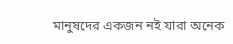মানুষদের একজন নই যারা অনেক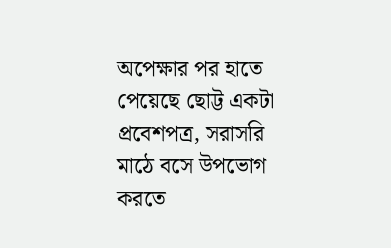অপেক্ষার পর হাতে পেয়েছে ছোট্ট একটা প্রবেশপত্র, সরাসরি মাঠে বসে উপভোগ করতে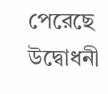পেরেছে উদ্বোধনী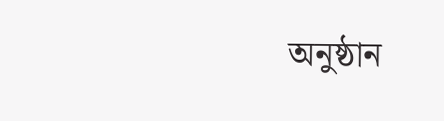অনুষ্ঠান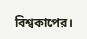বিশ্বকাপের।